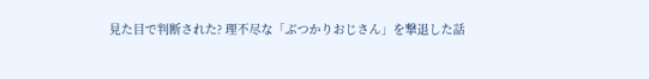見た目で判断された? 理不尽な「ぶつかりおじさん」を撃退した話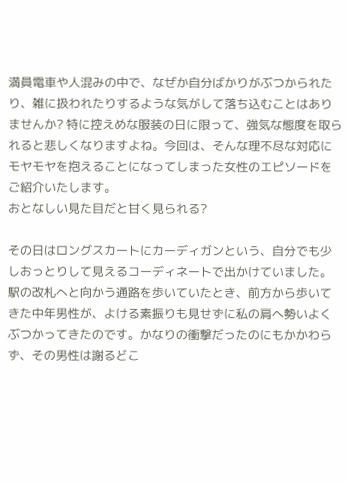満員電車や人混みの中で、なぜか自分ばかりがぶつかられたり、雑に扱われたりするような気がして落ち込むことはありませんか? 特に控えめな服装の日に限って、強気な態度を取られると悲しくなりますよね。今回は、そんな理不尽な対応にモヤモヤを抱えることになってしまった女性のエピソードをご紹介いたします。
おとなしい見た目だと甘く見られる?

その日はロングスカートにカーディガンという、自分でも少しおっとりして見えるコーディネートで出かけていました。駅の改札へと向かう通路を歩いていたとき、前方から歩いてきた中年男性が、よける素振りも見せずに私の肩へ勢いよくぶつかってきたのです。かなりの衝撃だったのにもかかわらず、その男性は謝るどこ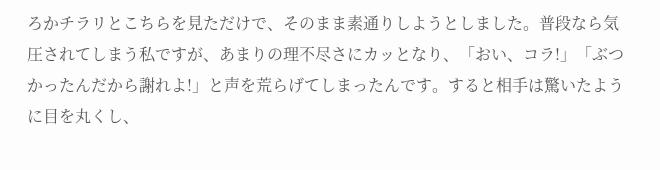ろかチラリとこちらを見ただけで、そのまま素通りしようとしました。普段なら気圧されてしまう私ですが、あまりの理不尽さにカッとなり、「おい、コラ!」「ぶつかったんだから謝れよ!」と声を荒らげてしまったんです。すると相手は驚いたように目を丸くし、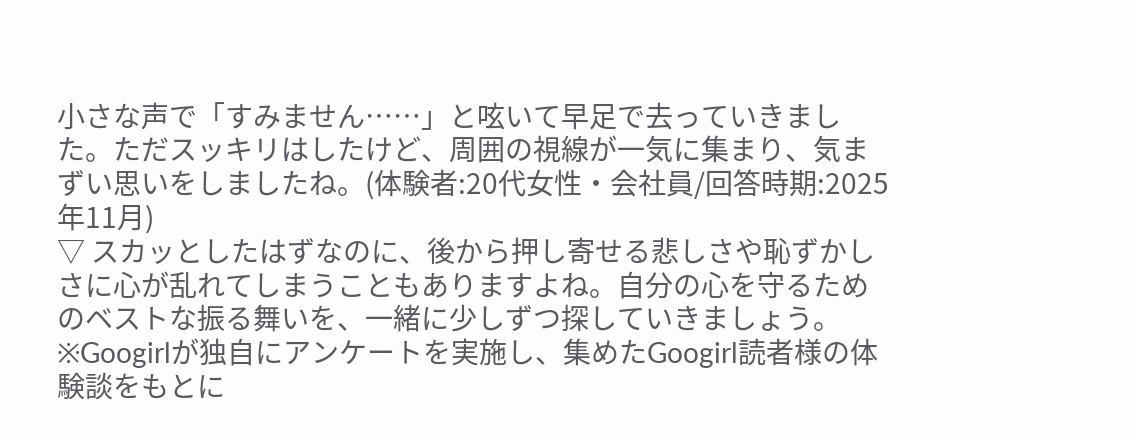小さな声で「すみません……」と呟いて早足で去っていきました。ただスッキリはしたけど、周囲の視線が一気に集まり、気まずい思いをしましたね。(体験者:20代女性・会社員/回答時期:2025年11月)
▽ スカッとしたはずなのに、後から押し寄せる悲しさや恥ずかしさに心が乱れてしまうこともありますよね。自分の心を守るためのベストな振る舞いを、一緒に少しずつ探していきましょう。
※Googirlが独自にアンケートを実施し、集めたGoogirl読者様の体験談をもとに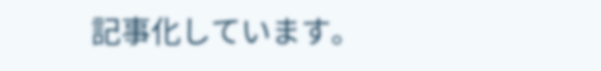記事化しています。